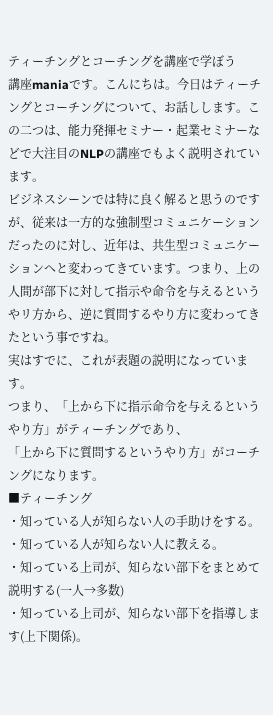ティーチングとコーチングを講座で学ぼう
講座maniaです。こんにちは。今日はティーチングとコーチングについて、お話しします。この二つは、能力発揮セミナー・起業セミナーなどで大注目のNLPの講座でもよく説明されています。
ビジネスシーンでは特に良く解ると思うのですが、従来は一方的な強制型コミュニケーションだったのに対し、近年は、共生型コミュニケーションへと変わってきています。つまり、上の人間が部下に対して指示や命令を与えるというやリ方から、逆に質問するやり方に変わってきたという事ですね。
実はすでに、これが表題の説明になっています。
つまり、「上から下に指示命令を与えるというやり方」がティーチングであり、
「上から下に質問するというやり方」がコーチングになります。
■ティーチング
・知っている人が知らない人の手助けをする。
・知っている人が知らない人に教える。
・知っている上司が、知らない部下をまとめて説明する(一人→多数)
・知っている上司が、知らない部下を指導します(上下関係)。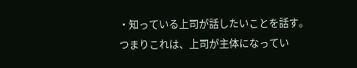・知っている上司が話したいことを話す。
つまりこれは、上司が主体になってい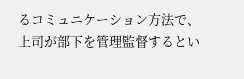るコミュニケーション方法で、
上司が部下を管理監督するとい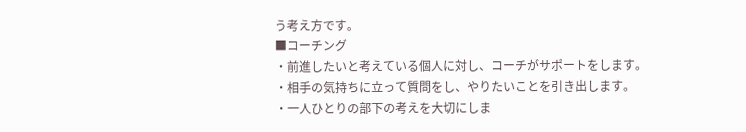う考え方です。
■コーチング
・前進したいと考えている個人に対し、コーチがサポートをします。
・相手の気持ちに立って質問をし、やりたいことを引き出します。
・一人ひとりの部下の考えを大切にしま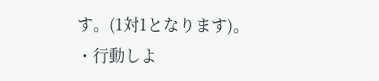す。(1対1となります)。
・行動しよ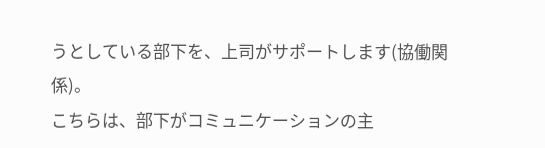うとしている部下を、上司がサポートします(協働関係)。
こちらは、部下がコミュニケーションの主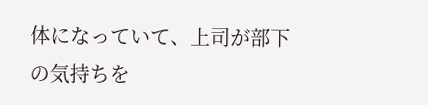体になっていて、上司が部下の気持ちを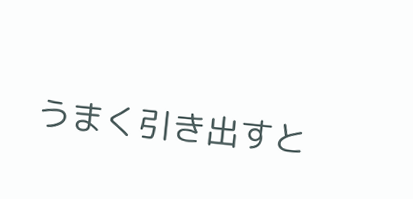うまく引き出すと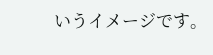いうイメージです。